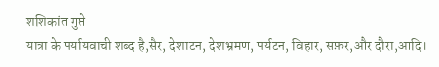शशिकांत गुप्ते
यात्रा के पर्यायवाची शब्द है,सैर, देशाटन, देशभ्रमण, पर्यटन, विहार, सफ़र,और दौरा,आदि।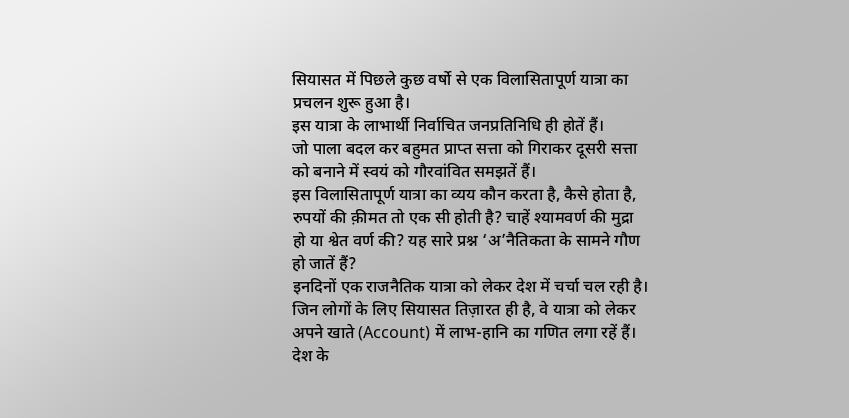सियासत में पिछले कुछ वर्षो से एक विलासितापूर्ण यात्रा का प्रचलन शुरू हुआ है।
इस यात्रा के लाभार्थी निर्वाचित जनप्रतिनिधि ही होतें हैं।
जो पाला बदल कर बहुमत प्राप्त सत्ता को गिराकर दूसरी सत्ता को बनाने में स्वयं को गौरवांवित समझतें हैं।
इस विलासितापूर्ण यात्रा का व्यय कौन करता है, कैसे होता है, रुपयों की क़ीमत तो एक सी होती है? चाहें श्यामवर्ण की मुद्रा हो या श्वेत वर्ण की? यह सारे प्रश्न ‘अ’नैतिकता के सामने गौण हो जातें हैं?
इनदिनों एक राजनैतिक यात्रा को लेकर देश में चर्चा चल रही है।
जिन लोगों के लिए सियासत तिज़ारत ही है, वे यात्रा को लेकर अपने खाते (Account) में लाभ-हानि का गणित लगा रहें हैं।
देश के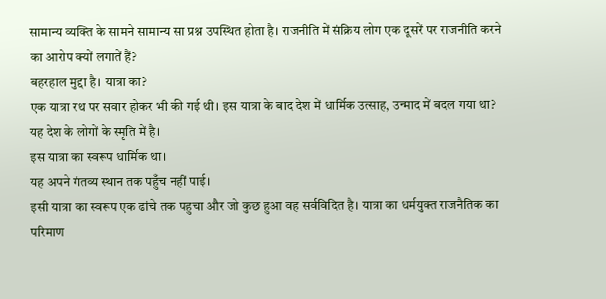सामान्य व्यक्ति के सामने सामान्य सा प्रश्न उपस्थित होता है। राजनीति में संक्रिय लोग एक दूसरें पर राजनीति करने का आरोप क्यों लगातें हैं?
बहरहाल मुद्दा है। यात्रा का?
एक यात्रा रथ पर सवार होकर भी की गई थी। इस यात्रा के बाद देश में धार्मिक उत्साह, उन्माद में बदल गया था? यह देश के लोगों के स्मृति में है।
इस यात्रा का स्वरूप धार्मिक था।
यह अपने गंतव्य स्थान तक पहुँच नहीं पाई।
इसी यात्रा का स्वरूप एक ढांचे तक पहुचा और जो कुछ हुआ वह सर्वविदित है। यात्रा का धर्मयुक्त राजनैतिक का परिमाण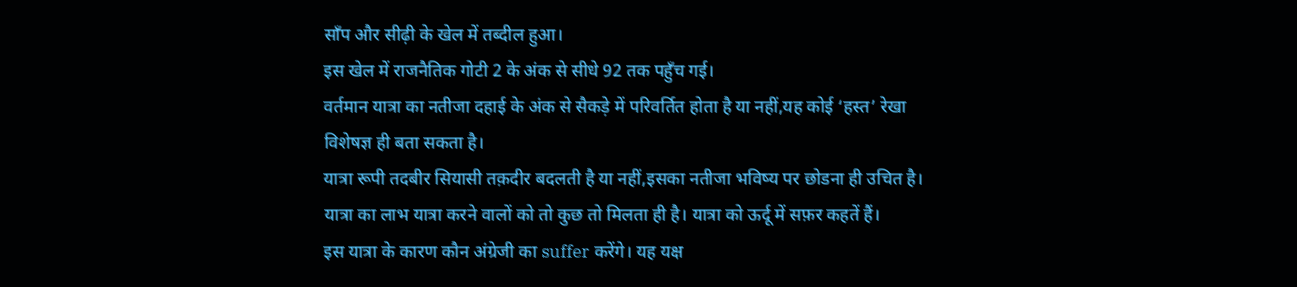साँप और सीढ़ी के खेल में तब्दील हुआ।
इस खेल में राजनैतिक गोटी 2 के अंक से सीधे 92 तक पहुँच गई।
वर्तमान यात्रा का नतीजा दहाई के अंक से सैकड़े में परिवर्तित होता है या नहीं,यह कोई ‘हस्त’ रेखा विशेषज्ञ ही बता सकता है।
यात्रा रूपी तदबीर सियासी तक़दीर बदलती है या नहीं,इसका नतीजा भविष्य पर छोडना ही उचित है।
यात्रा का लाभ यात्रा करने वालों को तो कुछ तो मिलता ही है। यात्रा को ऊर्दू में सफ़र कहतें हैं।
इस यात्रा के कारण कौन अंग्रेजी का suffer करेंगे। यह यक्ष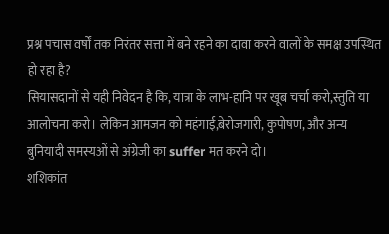प्रश्न पचास वर्षों तक निरंतर सत्ता में बने रहने का दावा करने वालों के समक्ष उपस्थित हो रहा है?
सियासदानों से यही निवेदन है कि, यात्रा के लाभ-हानि पर खूब चर्चा करो,स्तुति या आलोचना करो। लेकिन आमजन को महंगाई,बेरोजगारी, कुपोषण, और अन्य बुनियादी समस्यओं से अंग्रेजी का suffer मत करने दो।
शशिकांत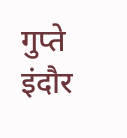गुप्ते इंदौर